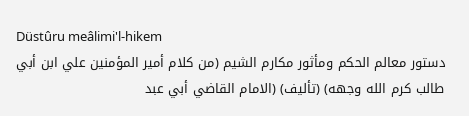Düstûru meâlimi'l-hikem
دستور معالم الحكم ومأثور مكارم الشيم (من كلام أمير المؤمنين علي ابن أبي طالب كرم الله وجهه) (تأليف) (الامام القاضي أبي عبد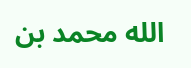الله محمد بن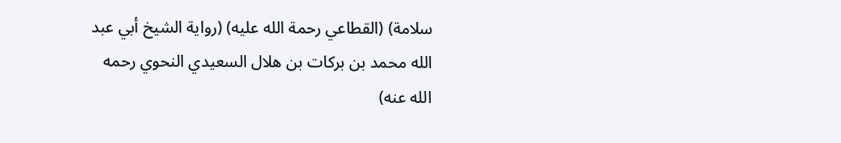سلامة) (القطاعي رحمة الله عليه) (رواية الشيخ أبي عبد الله محمد بن بركات بن هلال السعيدي النحوي رحمه الله عنه)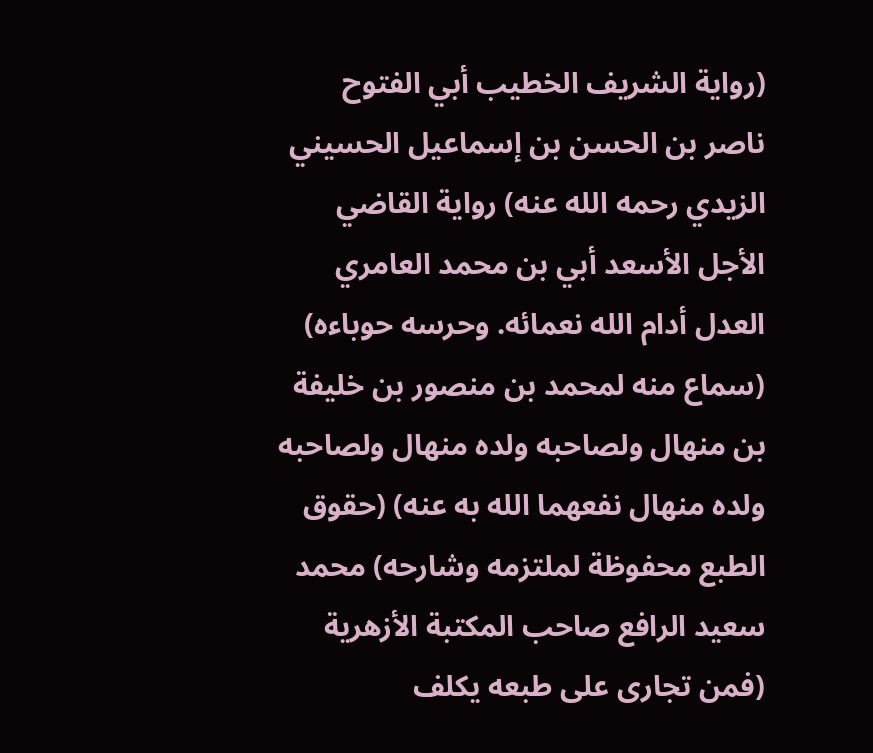(رواية الشريف الخطيب أبي الفتوح ناصر بن الحسن بن إسماعيل الحسيني الزيدي رحمه الله عنه) رواية القاضي الأجل الأسعد أبي بن محمد العامري العدل أدام الله نعمائه. وحرسه حوباءه) (سماع منه لمحمد بن منصور بن خليفة بن منهال ولصاحبه ولده منهال ولصاحبه ولده منهال نفعهما الله به عنه) (حقوق الطبع محفوظة لملتزمه وشارحه) محمد سعيد الرافع صاحب المكتبة الأزهرية (فمن تجارى على طبعه يكلف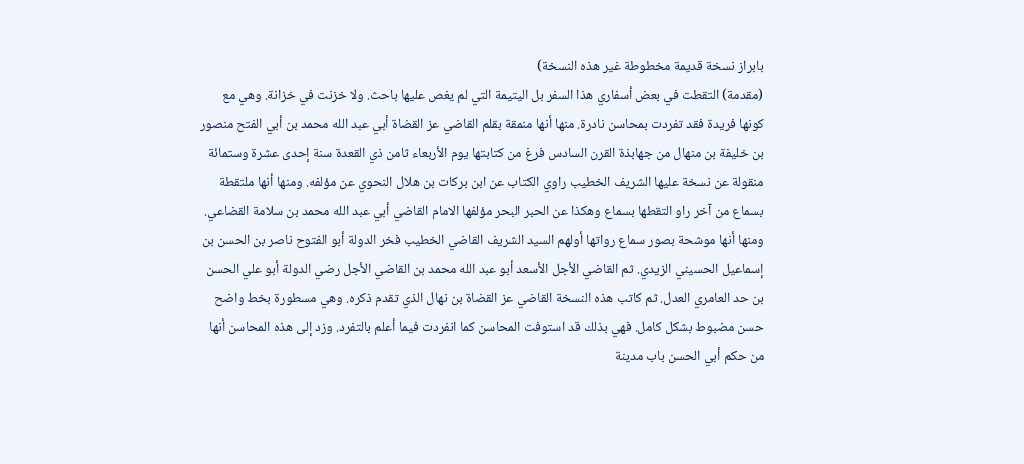بابراز نسخة قديمة مخطوطة غير هذه النسخة)
(مقدمة) التقطت في بعض أسفاري هذا السفر بل اليتيمة التي لم يغص عليها باحث. ولا خزنت في خزانة. وهي مع كونها فريدة فقد تفردت بمحاسن نادرة. منها أنها منمقة بقلم القاضي عز القضاة أبي عبد الله محمد بن أبي الفتح منصور بن خليفة بن منهال من جهابذة القرن السادس فرغ من كتابتها يوم الأربعاء ثامن ذي القعدة سنة إحدى عشرة وستمائة منقولة عن نسخة عليها الشريف الخطيب راوي الكتاب عن ابن بركات بن هلال النحوي عن مؤلفه. ومنها أنها ملتقطة بسماع من آخر راو التقطها بسماع وهكذا عن الحبر البحر مؤلفها الامام القاضي أبي عبد الله محمد بن سلامة القضاعي. ومنها أنها موشحة بصور سماع رواتها أولهم السيد الشريف القاضي الخطيب فخر الدولة أبو الفتوح ناصر بن الحسن بن إسماعيل الحسيني الزيدي. ثم القاضي الأجل الأسعد أبو عبد الله محمد بن القاضي الأجل رضي الدولة أبو علي الحسن بن حد العامري العدل. ثم كاتب هذه النسخة القاضي عز القضاة بن نهال الذي تقدم ذكره. وهي مسطورة بخط واضح حسن مضبوط بشكل كامل. فهي بذلك قد استوفت المحاسن كما انفردت فيما أعلم بالتفرد. وزد إلى هذه المحاسن أنها من حكم أبي الحسن باب مدينة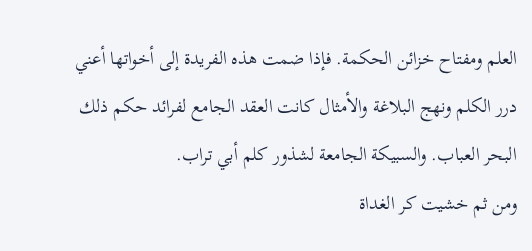العلم ومفتاح خزائن الحكمة. فإذا ضمت هذه الفريدة إلى أخواتها أعني درر الكلم ونهج البلاغة والأمثال كانت العقد الجامع لفرائد حكم ذلك البحر العباب. والسبيكة الجامعة لشذور كلم أبي تراب.
ومن ثم خشيت كر الغداة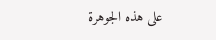على هذه الجوهرة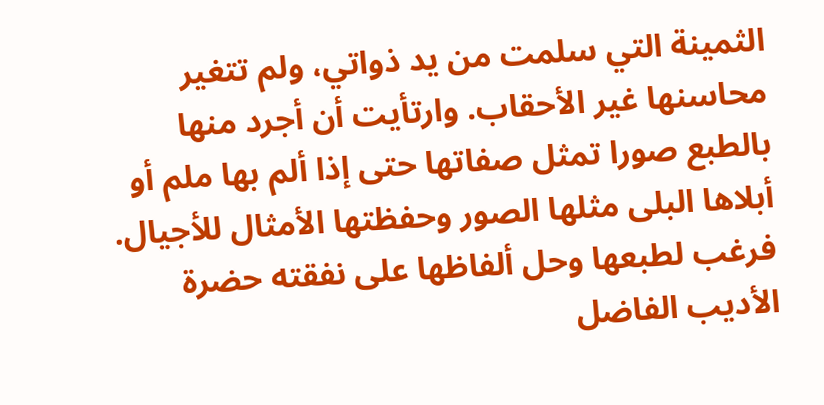الثمينة التي سلمت من يد ذواتي، ولم تتغير محاسنها غير الأحقاب. وارتأيت أن أجرد منها بالطبع صورا تمثل صفاتها حتى إذا ألم بها ملم أو أبلاها البلى مثلها الصور وحفظتها الأمثال للأجيال. فرغب لطبعها وحل ألفاظها على نفقته حضرة الأديب الفاضل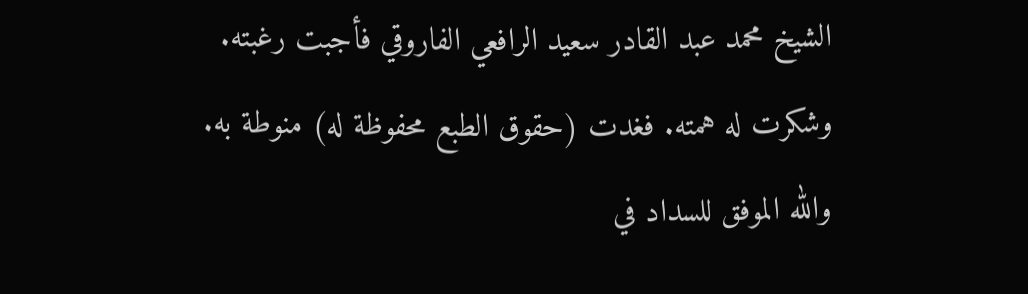الشيخ محمد عبد القادر سعيد الرافعي الفاروقي فأجبت رغبته.
وشكرت له همته. فغدت (حقوق الطبع محفوظة له) منوطة به. والله الموفق للسداد في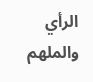الرأي والملهم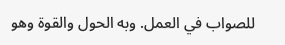للصواب في العمل. وبه الحول والقوة وهو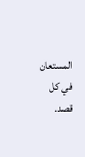المستعان في كل قصد.